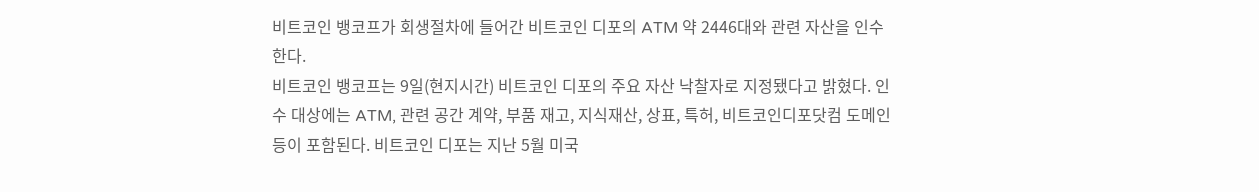비트코인 뱅코프가 회생절차에 들어간 비트코인 디포의 ATM 약 2446대와 관련 자산을 인수한다.
비트코인 뱅코프는 9일(현지시간) 비트코인 디포의 주요 자산 낙찰자로 지정됐다고 밝혔다. 인수 대상에는 ATM, 관련 공간 계약, 부품 재고, 지식재산, 상표, 특허, 비트코인디포닷컴 도메인 등이 포함된다. 비트코인 디포는 지난 5월 미국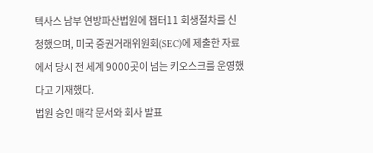텍사스 남부 연방파산법원에 챕터11 회생절차를 신청했으며, 미국 증권거래위원회(SEC)에 제출한 자료에서 당시 전 세계 9000곳이 넘는 키오스크를 운영했다고 기재했다.
법원 승인 매각 문서와 회사 발표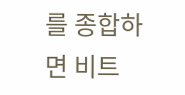를 종합하면 비트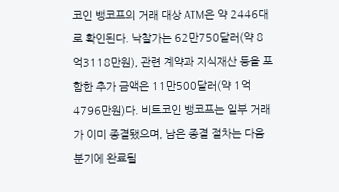코인 뱅코프의 거래 대상 ATM은 약 2446대로 확인된다. 낙찰가는 62만750달러(약 8억3118만원), 관련 계약과 지식재산 등을 포함한 추가 금액은 11만500달러(약 1억4796만원)다. 비트코인 뱅코프는 일부 거래가 이미 종결됐으며, 남은 종결 절차는 다음 분기에 완료될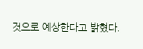것으로 예상한다고 밝혔다.